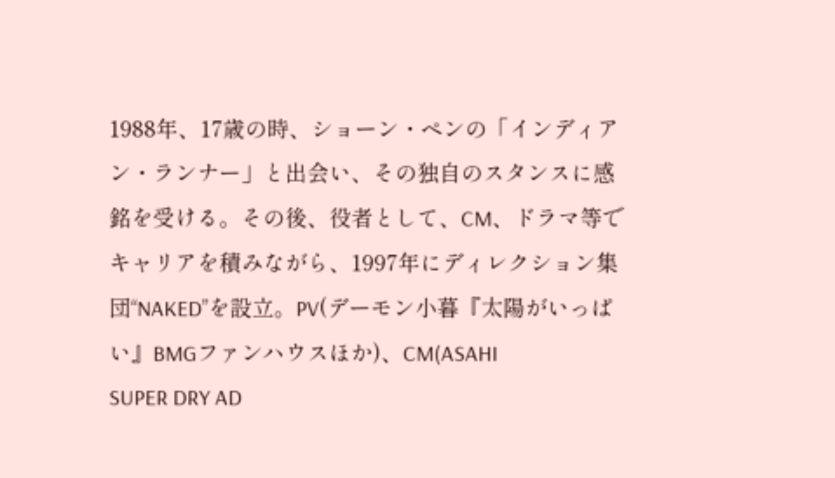1988年、17歳の時、ショーン・ペンの「インディアン・ランナー」と出会い、その独自のスタンスに感銘を受ける。その後、役者として、CM、ドラマ等でキャリアを積みながら、1997年にディレクション集団“NAKED”を設立。PV(デーモン小暮『太陽がいっぱい』BMGファンハウスほか)、CM(ASAHI
SUPER DRY AD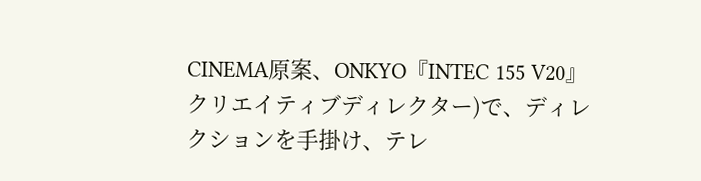CINEMA原案、ONKYO『INTEC 155 V20』クリエイティブディレクター)で、ディレクションを手掛け、テレ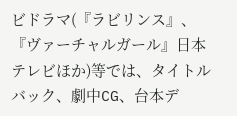ビドラマ(『ラビリンス』、『ヴァーチャルガール』日本テレビほか)等では、タイトルバック、劇中CG、台本デ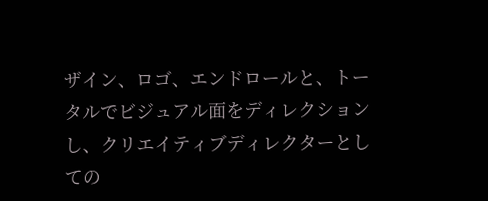ザイン、ロゴ、エンドロールと、トータルでビジュアル面をディレクションし、クリエイティブディレクターとしての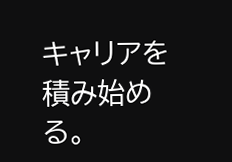キャリアを積み始める。